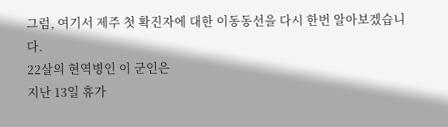그럼, 여기서 제주 첫 확진자에 대한 이동동선을 다시 한번 알아보겠습니다.
22살의 현역병인 이 군인은
지난 13일 휴가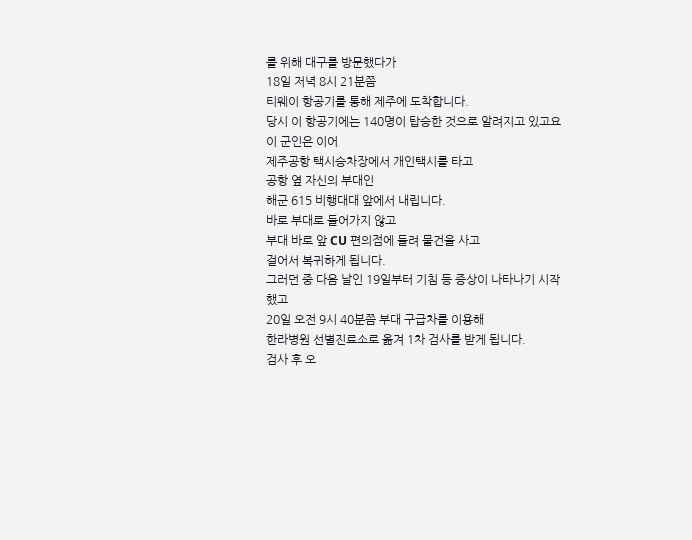를 위해 대구를 방문했다가
18일 저녁 8시 21분쯤
티웨이 항공기를 통해 제주에 도착합니다.
당시 이 항공기에는 140명이 탑승한 것으로 알려지고 있고요
이 군인은 이어
제주공항 택시승차장에서 개인택시를 타고
공항 옆 자신의 부대인
해군 615 비행대대 앞에서 내립니다.
바로 부대로 들어가지 않고
부대 바로 앞 CU 편의점에 들려 물건을 사고
걸어서 복귀하게 됩니다.
그러던 중 다음 날인 19일부터 기침 등 증상이 나타나기 시작했고
20일 오전 9시 40분쯤 부대 구급차를 이용해
한라병원 선별진료소로 옮겨 1차 검사를 받게 됩니다.
검사 후 오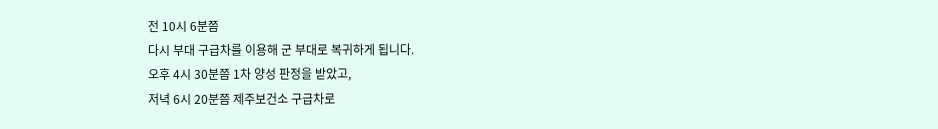전 10시 6분쯤
다시 부대 구급차를 이용해 군 부대로 복귀하게 됩니다.
오후 4시 30분쯤 1차 양성 판정을 받았고,
저녁 6시 20분쯤 제주보건소 구급차로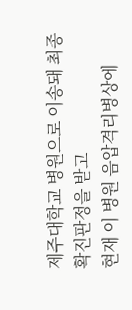제주대학교 병원으로 이송돼 최종 확진판정을 받고
현재 이 병원 음압격리병상에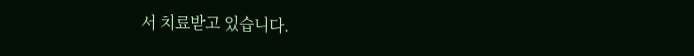서 치료받고 있습니다.